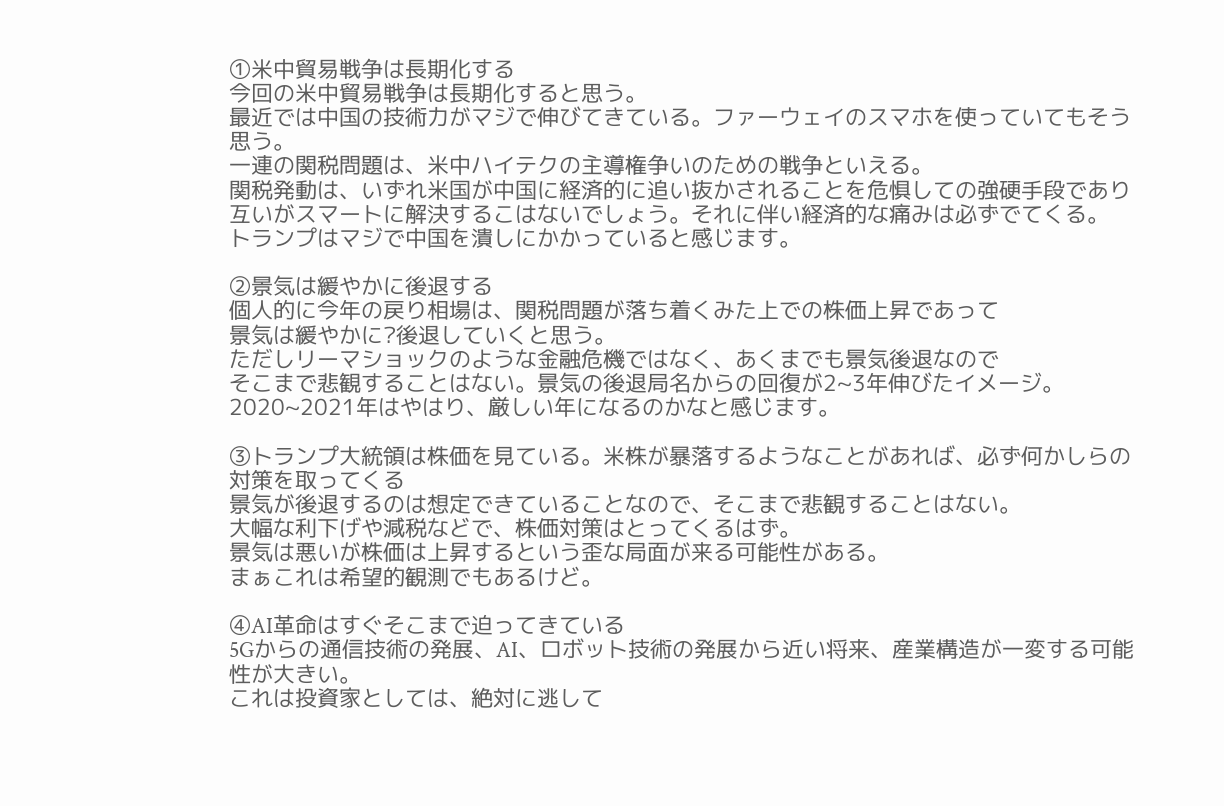①米中貿易戦争は長期化する
今回の米中貿易戦争は長期化すると思う。
最近では中国の技術力がマジで伸びてきている。ファーウェイのスマホを使っていてもそう思う。
一連の関税問題は、米中ハイテクの主導権争いのための戦争といえる。
関税発動は、いずれ米国が中国に経済的に追い抜かされることを危惧しての強硬手段であり
互いがスマートに解決するこはないでしょう。それに伴い経済的な痛みは必ずでてくる。
トランプはマジで中国を潰しにかかっていると感じます。

②景気は緩やかに後退する
個人的に今年の戻り相場は、関税問題が落ち着くみた上での株価上昇であって
景気は緩やかに?後退していくと思う。
ただしリーマショックのような金融危機ではなく、あくまでも景気後退なので
そこまで悲観することはない。景気の後退局名からの回復が2~3年伸びたイメージ。
2020~2021年はやはり、厳しい年になるのかなと感じます。

③トランプ大統領は株価を見ている。米株が暴落するようなことがあれば、必ず何かしらの対策を取ってくる
景気が後退するのは想定できていることなので、そこまで悲観することはない。
大幅な利下げや減税などで、株価対策はとってくるはず。
景気は悪いが株価は上昇するという歪な局面が来る可能性がある。
まぁこれは希望的観測でもあるけど。

④AI革命はすぐそこまで迫ってきている
5Gからの通信技術の発展、AI、ロボット技術の発展から近い将来、産業構造が一変する可能性が大きい。
これは投資家としては、絶対に逃して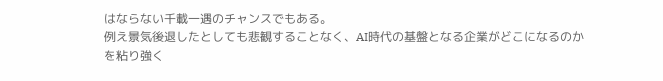はならない千載一遇のチャンスでもある。
例え景気後退したとしても悲観することなく、AI時代の基盤となる企業がどこになるのかを粘り強く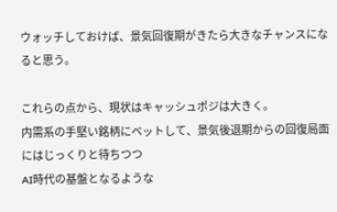ウォッチしておけば、景気回復期がきたら大きなチャンスになると思う。

これらの点から、現状はキャッシュポジは大きく。
内需系の手堅い銘柄にベットして、景気後退期からの回復局面にはじっくりと待ちつつ
AI時代の基盤となるような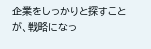企業をしっかりと探すことが、戦略になっ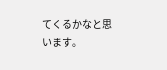てくるかなと思います。